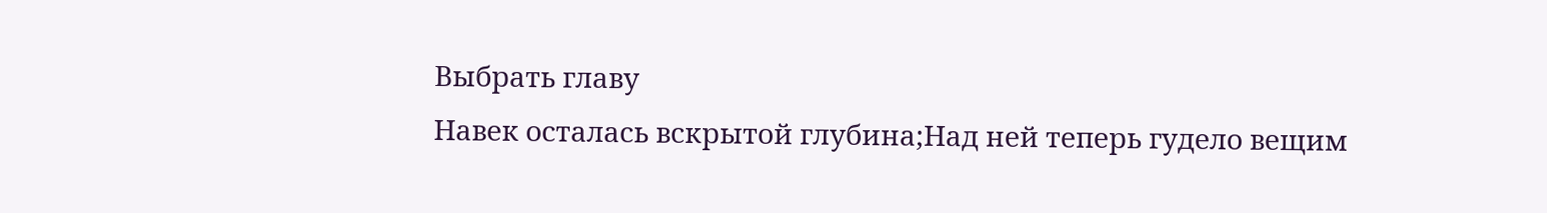Выбрать главу
Навек осталась вскрытой глубина;Над ней теперь гудело вещим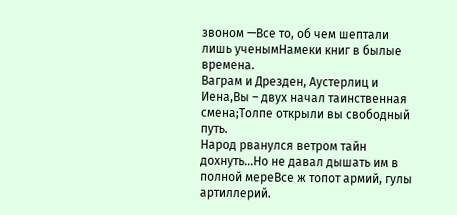звоном —Все то, об чем шептали лишь ученымНамеки книг в былые времена.
Ваграм и Дрезден, Аустерлиц и Иена,Вы – двух начал таинственная смена;Толпе открыли вы свободный путь.
Народ рванулся ветром тайн дохнуть...Но не давал дышать им в полной мереВсе ж топот армий, гулы артиллерий.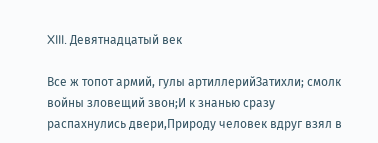XIII. Девятнадцатый век

Все ж топот армий, гулы артиллерийЗатихли; смолк войны зловещий звон;И к знанью сразу распахнулись двери,Природу человек вдруг взял в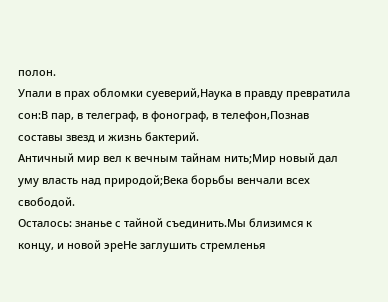полон.
Упали в прах обломки суеверий,Наука в правду превратила сон:В пар, в телеграф, в фонограф, в телефон,Познав составы звезд и жизнь бактерий.
Античный мир вел к вечным тайнам нить;Мир новый дал уму власть над природой;Века борьбы венчали всех свободой.
Осталось: знанье с тайной съединить.Мы близимся к концу, и новой эреНе заглушить стремленья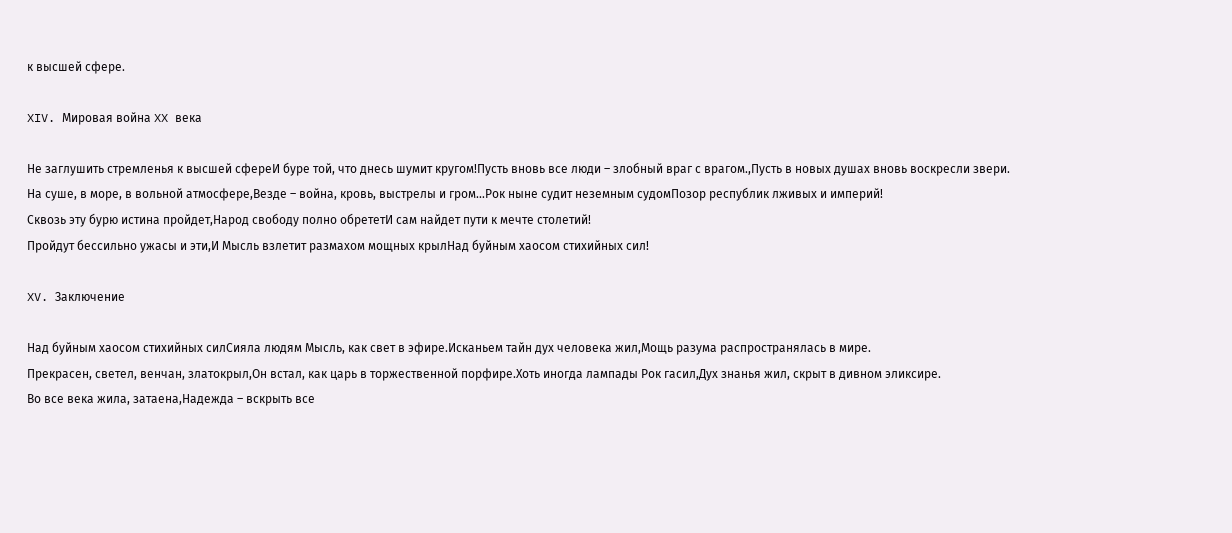к высшей сфере.

XIV. Мировая война XX века

Не заглушить стремленья к высшей сфереИ буре той, что днесь шумит кругом!Пусть вновь все люди – злобный враг с врагом.,Пусть в новых душах вновь воскресли звери.
На суше, в море, в вольной атмосфере,Везде – война, кровь, выстрелы и гром...Рок ныне судит неземным судомПозор республик лживых и империй!
Сквозь эту бурю истина пройдет,Народ свободу полно обрететИ сам найдет пути к мечте столетий!
Пройдут бессильно ужасы и эти,И Мысль взлетит размахом мощных крылНад буйным хаосом стихийных сил!

XV. Заключение

Над буйным хаосом стихийных силСияла людям Мысль, как свет в эфире.Исканьем тайн дух человека жил,Мощь разума распространялась в мире.
Прекрасен, светел, венчан, златокрыл,Он встал, как царь в торжественной порфире.Хоть иногда лампады Рок гасил,Дух знанья жил, скрыт в дивном эликсире.
Во все века жила, затаена,Надежда – вскрыть все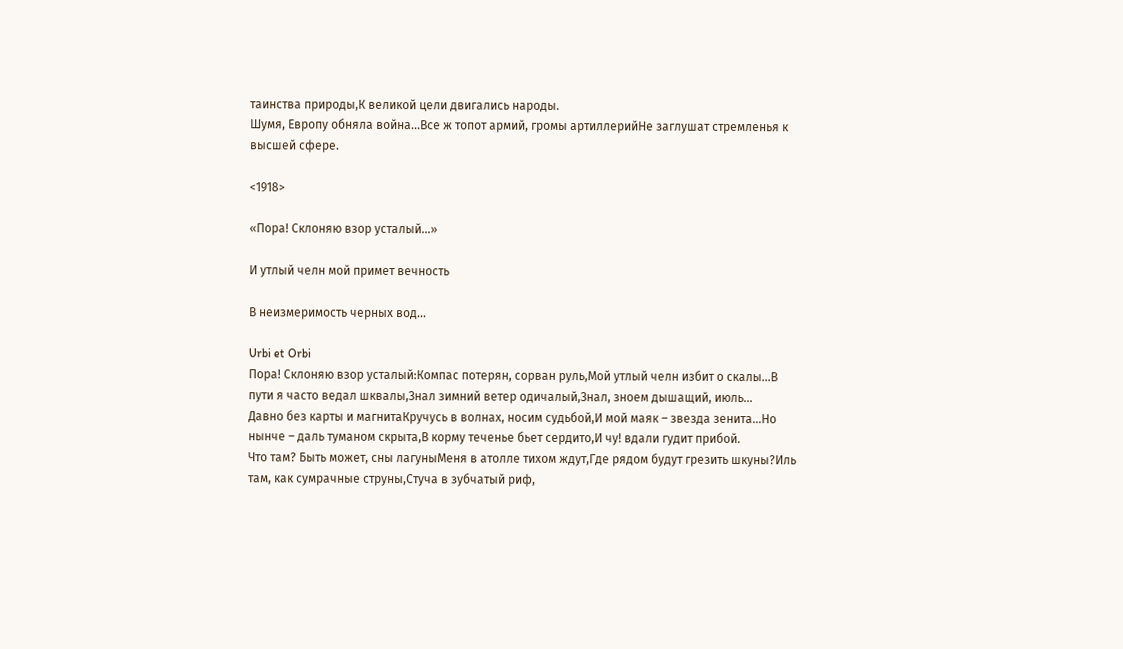таинства природы,К великой цели двигались народы.
Шумя, Европу обняла война...Все ж топот армий, громы артиллерийНе заглушат стремленья к высшей сфере.

<1918>

«Пора! Склоняю взор усталый...»

И утлый челн мой примет вечность

В неизмеримость черных вод...

Urbi et Orbi
Пора! Склоняю взор усталый:Компас потерян, сорван руль,Мой утлый челн избит о скалы...В пути я часто ведал шквалы,Знал зимний ветер одичалый,Знал, зноем дышащий, июль...
Давно без карты и магнитаКручусь в волнах, носим судьбой,И мой маяк – звезда зенита...Но нынче – даль туманом скрыта,В корму теченье бьет сердито,И чу! вдали гудит прибой.
Что там? Быть может, сны лагуныМеня в атолле тихом ждут,Где рядом будут грезить шкуны?Иль там, как сумрачные струны,Стуча в зубчатый риф,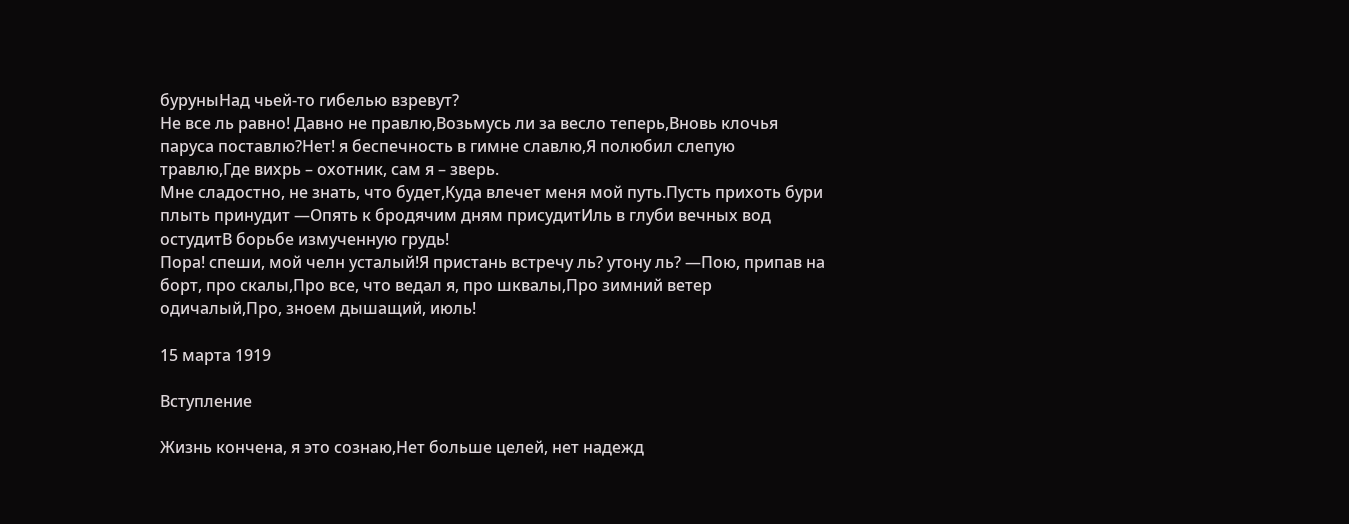буруныНад чьей-то гибелью взревут?
Не все ль равно! Давно не правлю,Возьмусь ли за весло теперь,Вновь клочья паруса поставлю?Нет! я беспечность в гимне славлю,Я полюбил слепую травлю,Где вихрь – охотник, сам я – зверь.
Мне сладостно, не знать, что будет,Куда влечет меня мой путь.Пусть прихоть бури плыть принудит —Опять к бродячим дням присудитИль в глуби вечных вод остудитВ борьбе измученную грудь!
Пора! спеши, мой челн усталый!Я пристань встречу ль? утону ль? —Пою, припав на борт, про скалы,Про все, что ведал я, про шквалы,Про зимний ветер одичалый,Про, зноем дышащий, июль!

15 марта 1919

Вступление

Жизнь кончена, я это сознаю,Нет больше целей, нет надежд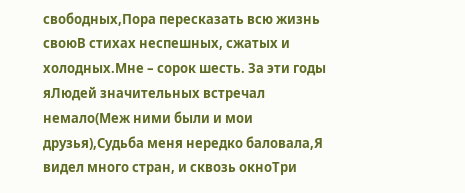свободных,Пора пересказать всю жизнь своюВ стихах неспешных, сжатых и холодных.Мне – сорок шесть. За эти годы яЛюдей значительных встречал немало(Меж ними были и мои друзья),Судьба меня нередко баловала,Я видел много стран, и сквозь окноТри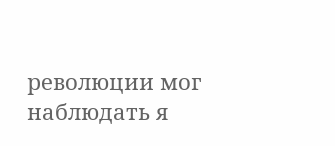революции мог наблюдать я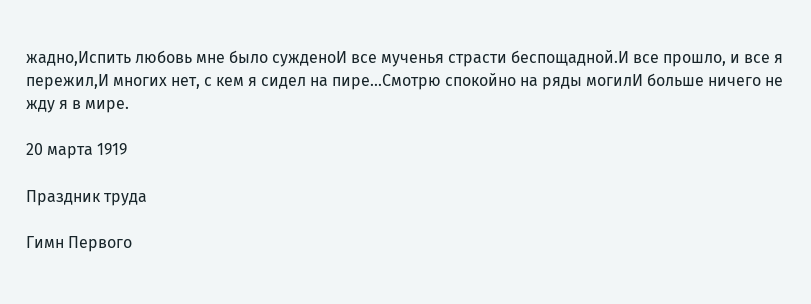жадно,Испить любовь мне было сужденоИ все мученья страсти беспощадной.И все прошло, и все я пережил,И многих нет, с кем я сидел на пире...Смотрю спокойно на ряды могилИ больше ничего не жду я в мире.

20 марта 1919

Праздник труда

Гимн Первого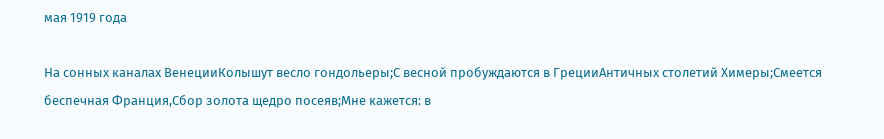мая 1919 года

На сонных каналах ВенецииКолышут весло гондольеры;С весной пробуждаются в ГрецииАнтичных столетий Химеры;Смеется беспечная Франция,Сбор золота щедро посеяв;Мне кажется: в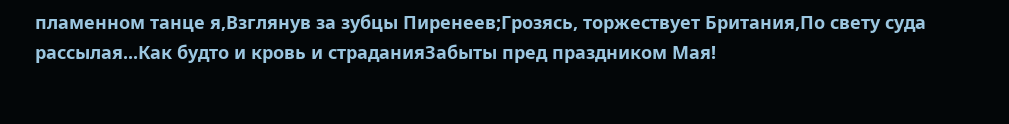пламенном танце я,Взглянув за зубцы Пиренеев;Грозясь, торжествует Британия,По свету суда рассылая...Как будто и кровь и страданияЗабыты пред праздником Мая!